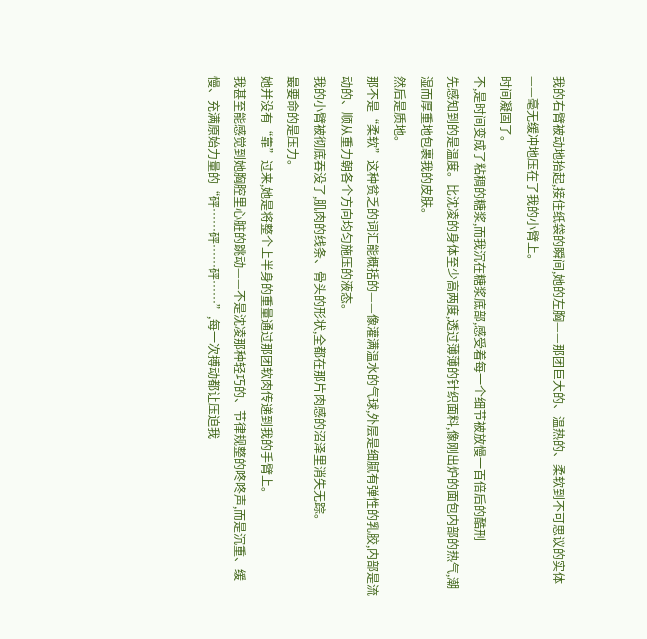我的右臂被动地抬起,接住纸袋的瞬间,她的左胸——那团巨大的、温热的、柔软到不可思议的实体——毫无缓冲地压在了我的小臂上。
时间凝固了。
不,是时间变成了粘稠的糖浆,而我沉在糖浆底部,感受着每一个细节被放慢一百倍后的酷刑
先感知到的是温度。比沈凌的身体至少高两度,透过薄薄的针织面料,像刚出炉的面包内部的热气,潮湿而厚重地包裹我的皮肤。
然后是质地。
那不是“柔软”这种贫乏的词汇能概括的——像灌满温水的气球,外层是细腻有弹性的乳胶,内部是流动的、顺从重力朝各个方向均匀施压的液态。
我的小臂被彻底吞没了,肌肉的线条、骨头的形状,全都在那片肉感的沼泽里消失无踪。
最要命的是压力。
她并没有“靠”过来,她是将整个上半身的重量通过那团软肉传递到我的手臂上。
我甚至能感觉到她胸腔里心脏的跳动——不是沈凌那种轻巧的、节律规整的咚咚声,而是沉重、缓慢、充满原始力量的“砰……砰……砰……”,每一次搏动都让压迫我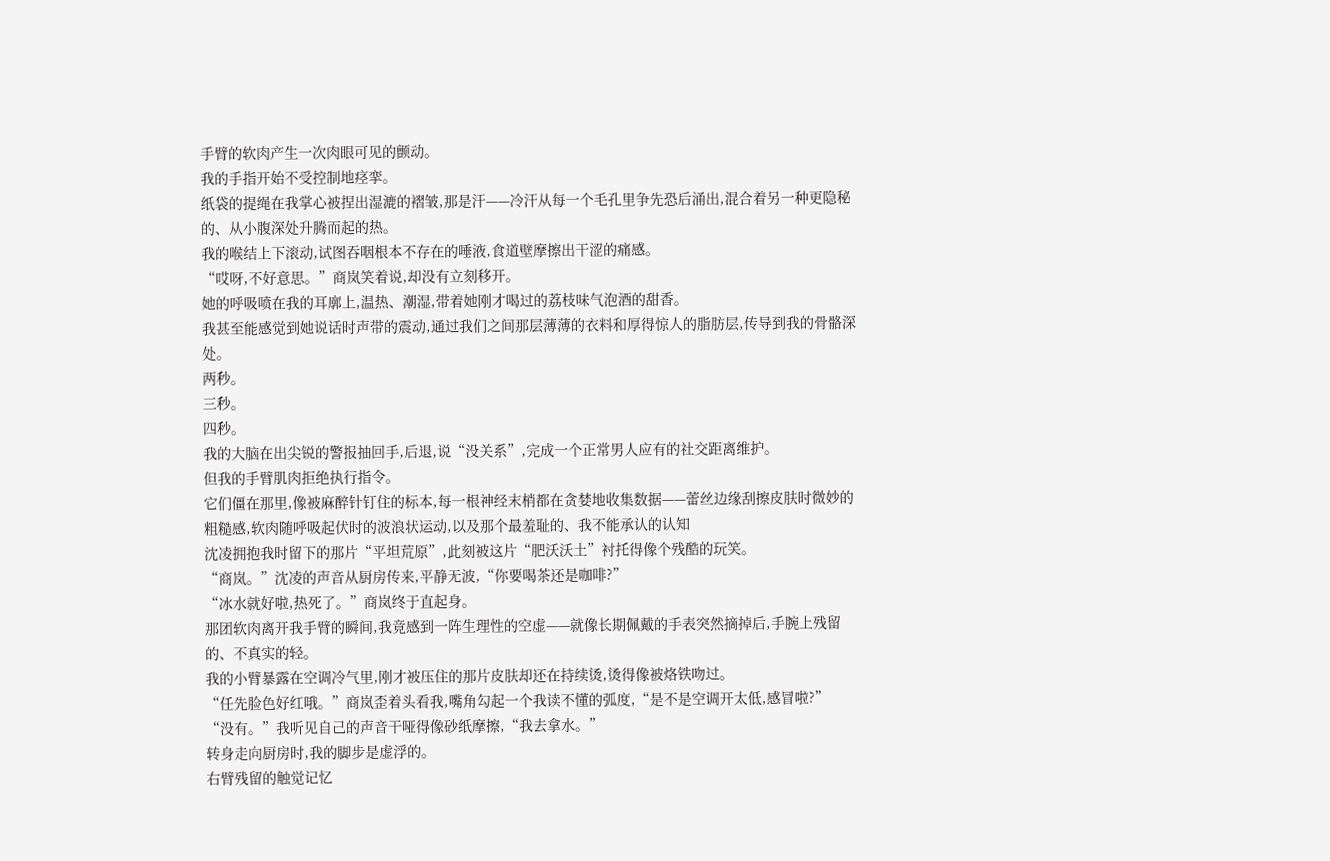手臂的软肉产生一次肉眼可见的颤动。
我的手指开始不受控制地痉挛。
纸袋的提绳在我掌心被捏出湿漉的褶皱,那是汗——冷汗从每一个毛孔里争先恐后涌出,混合着另一种更隐秘的、从小腹深处升腾而起的热。
我的喉结上下滚动,试图吞咽根本不存在的唾液,食道壁摩擦出干涩的痛感。
“哎呀,不好意思。”商岚笑着说,却没有立刻移开。
她的呼吸喷在我的耳廓上,温热、潮湿,带着她刚才喝过的荔枝味气泡酒的甜香。
我甚至能感觉到她说话时声带的震动,通过我们之间那层薄薄的衣料和厚得惊人的脂肪层,传导到我的骨骼深处。
两秒。
三秒。
四秒。
我的大脑在出尖锐的警报抽回手,后退,说“没关系”,完成一个正常男人应有的社交距离维护。
但我的手臂肌肉拒绝执行指令。
它们僵在那里,像被麻醉针钉住的标本,每一根神经末梢都在贪婪地收集数据——蕾丝边缘刮擦皮肤时微妙的粗糙感,软肉随呼吸起伏时的波浪状运动,以及那个最羞耻的、我不能承认的认知
沈凌拥抱我时留下的那片“平坦荒原”,此刻被这片“肥沃沃土”衬托得像个残酷的玩笑。
“商岚。”沈凌的声音从厨房传来,平静无波,“你要喝茶还是咖啡?”
“冰水就好啦,热死了。”商岚终于直起身。
那团软肉离开我手臂的瞬间,我竟感到一阵生理性的空虚——就像长期佩戴的手表突然摘掉后,手腕上残留的、不真实的轻。
我的小臂暴露在空调冷气里,刚才被压住的那片皮肤却还在持续烫,烫得像被烙铁吻过。
“任先脸色好红哦。”商岚歪着头看我,嘴角勾起一个我读不懂的弧度,“是不是空调开太低,感冒啦?”
“没有。”我听见自己的声音干哑得像砂纸摩擦,“我去拿水。”
转身走向厨房时,我的脚步是虚浮的。
右臂残留的触觉记忆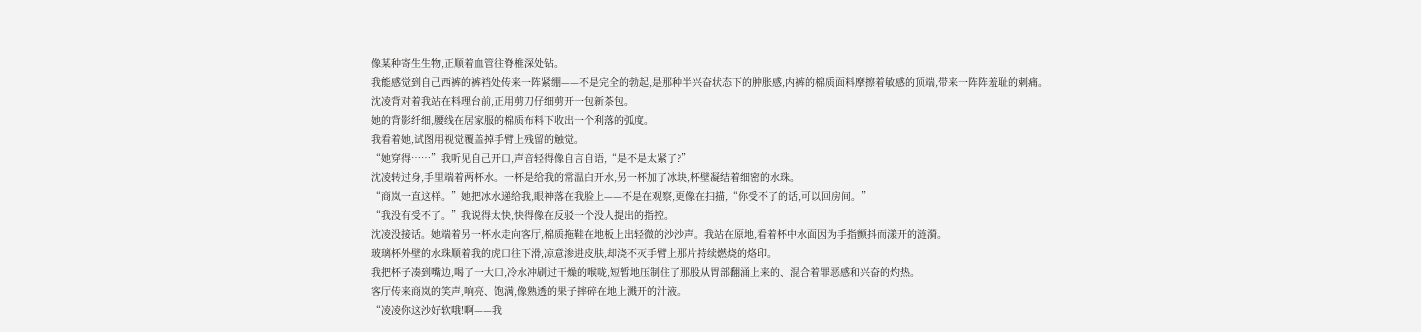像某种寄生生物,正顺着血管往脊椎深处钻。
我能感觉到自己西裤的裤裆处传来一阵紧绷——不是完全的勃起,是那种半兴奋状态下的肿胀感,内裤的棉质面料摩擦着敏感的顶端,带来一阵阵羞耻的刺痛。
沈凌背对着我站在料理台前,正用剪刀仔细剪开一包新茶包。
她的背影纤细,腰线在居家服的棉质布料下收出一个利落的弧度。
我看着她,试图用视觉覆盖掉手臂上残留的触觉。
“她穿得……”我听见自己开口,声音轻得像自言自语,“是不是太紧了?”
沈凌转过身,手里端着两杯水。一杯是给我的常温白开水,另一杯加了冰块,杯壁凝结着细密的水珠。
“商岚一直这样。”她把冰水递给我,眼神落在我脸上——不是在观察,更像在扫描,“你受不了的话,可以回房间。”
“我没有受不了。”我说得太快,快得像在反驳一个没人提出的指控。
沈凌没接话。她端着另一杯水走向客厅,棉质拖鞋在地板上出轻微的沙沙声。我站在原地,看着杯中水面因为手指颤抖而漾开的涟漪。
玻璃杯外壁的水珠顺着我的虎口往下滑,凉意渗进皮肤,却浇不灭手臂上那片持续燃烧的烙印。
我把杯子凑到嘴边,喝了一大口,冷水冲刷过干燥的喉咙,短暂地压制住了那股从胃部翻涌上来的、混合着罪恶感和兴奋的灼热。
客厅传来商岚的笑声,响亮、饱满,像熟透的果子摔碎在地上溅开的汁液。
“凌凌你这沙好软哦!啊——我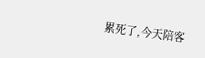累死了,今天陪客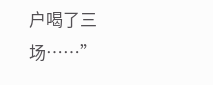户喝了三场……”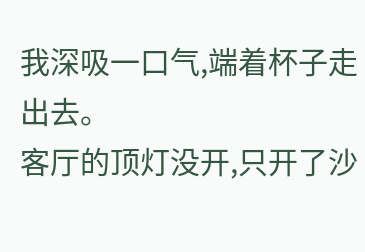我深吸一口气,端着杯子走出去。
客厅的顶灯没开,只开了沙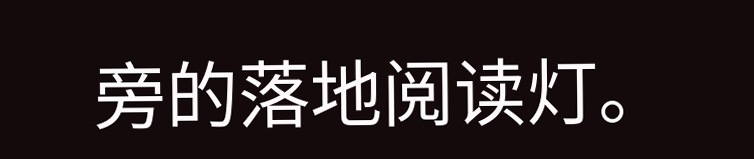旁的落地阅读灯。